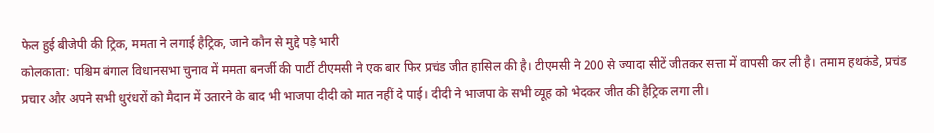फेल हुई बीजेपी की ट्रिक, ममता ने लगाई हैट्रिक, जाने कौन से मुद्दे पड़े भारी
कोलकाता: पश्चिम बंगाल विधानसभा चुनाव में ममता बनर्जी की पार्टी टीएमसी ने एक बार फिर प्रचंड जीत हासिल की है। टीएमसी ने 200 से ज्यादा सीटें जीतकर सत्ता में वापसी कर ली है। तमाम हथकंडे, प्रचंड प्रचार और अपने सभी धुरंधरों को मैदान में उतारने के बाद भी भाजपा दीदी को मात नहीं दे पाई। दीदी ने भाजपा के सभी व्यूह को भेदकर जीत की हैट्रिक लगा ली।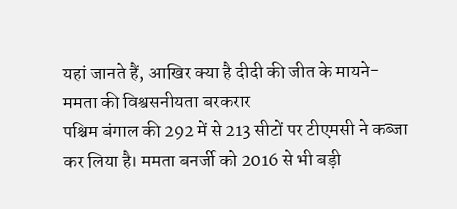यहां जानते हैं, आखिर क्या है दीदी की जीत के मायने-
ममता की विश्वसनीयता बरकरार
पश्चिम बंगाल की 292 में से 213 सीटों पर टीएमसी ने कब्जा कर लिया है। ममता बनर्जी को 2016 से भी बड़ी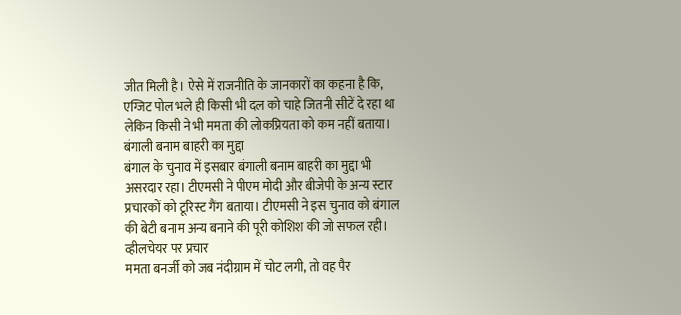जीत मिली है। ऐसे में राजनीति के जानकारों का कहना है कि, एग्जिट पोल भले ही किसी भी दल को चाहे जितनी सीटें दे रहा था लेकिन किसी ने भी ममता की लोकप्रियता को कम नहीं बताया।
बंगाली बनाम बाहरी का मुद्दा
बंगाल के चुनाव में इसबार बंगाली बनाम बाहरी का मुद्दा भी असरदार रहा। टीएमसी ने पीएम मोदी और बीजेपी के अन्य स्टार प्रचारकों को टूरिस्ट गैंग बताया। टीएमसी ने इस चुनाव को बंगाल की बेटी बनाम अन्य बनाने की पूरी कोशिश की जो सफल रही।
व्हीलचेयर पर प्रचार
ममता बनर्जी को जब नंदीग्राम में चोट लगी, तो वह पैर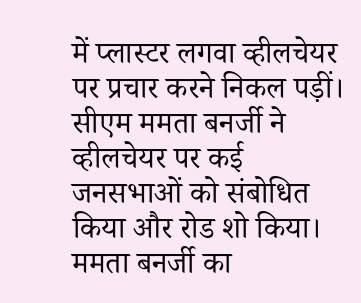में प्लास्टर लगवा व्हीलचेयर पर प्रचार करने निकल पड़ीं। सीएम ममता बनर्जी ने व्हीलचेयर पर कई जनसभाओं को संबोधित किया और रोड शो किया। ममता बनर्जी का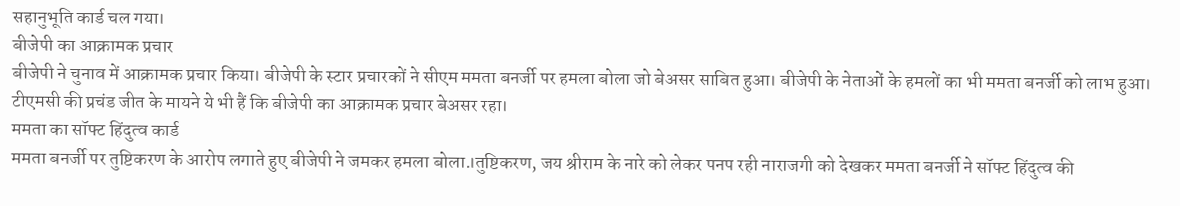सहानुभूति कार्ड चल गया।
बीजेपी का आक्रामक प्रचार
बीजेपी ने चुनाव में आक्रामक प्रचार किया। बीजेपी के स्टार प्रचारकों ने सीएम ममता बनर्जी पर हमला बोला जो बेअसर साबित हुआ। बीजेपी के नेताओं के हमलों का भी ममता बनर्जी को लाभ हुआ। टीएमसी की प्रचंड जीत के मायने ये भी हैं कि बीजेपी का आक्रामक प्रचार बेअसर रहा।
ममता का सॉफ्ट हिंदुत्व कार्ड
ममता बनर्जी पर तुष्टिकरण के आरोप लगाते हुए बीजेपी ने जमकर हमला बोला.।तुष्टिकरण, जय श्रीराम के नारे को लेकर पनप रही नाराजगी को देखकर ममता बनर्जी ने सॉफ्ट हिंदुत्व की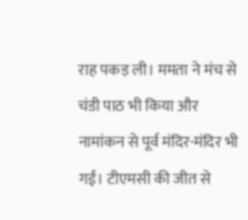राह पकड़ ली। ममता ने मंच से चंडी पाठ भी किया और नामांकन से पूर्व मंदिर-मंदिर भी गईं। टीएमसी की जीत से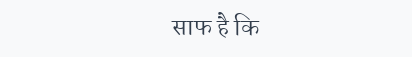साफ है कि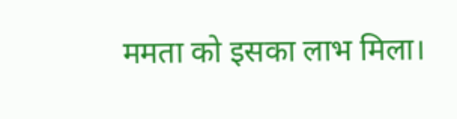ममता को इसका लाभ मिला।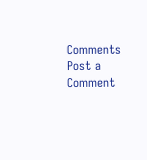Comments
Post a Comment